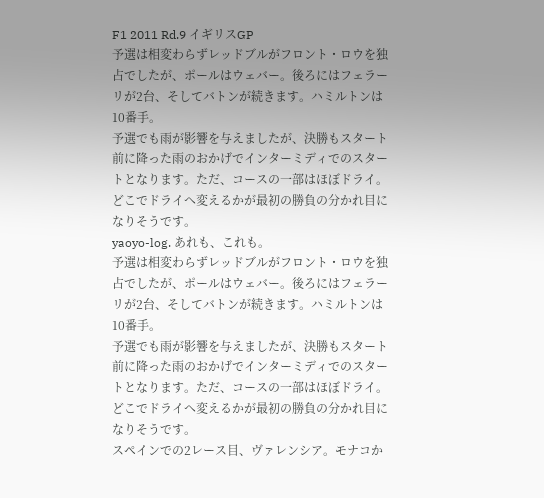F1 2011 Rd.9 イギリスGP
予選は相変わらずレッドブルがフロント・ロウを独占でしたが、ポールはウェバー。後ろにはフェラーリが2台、そしてバトンが続きます。ハミルトンは10番手。
予選でも雨が影響を与えましたが、決勝もスタート前に降った雨のおかげでインターミディでのスタートとなります。ただ、コースの一部はほぼドライ。どこでドライへ変えるかが最初の勝負の分かれ目になりそうです。
yaoyo-log. あれも、これも。
予選は相変わらずレッドブルがフロント・ロウを独占でしたが、ポールはウェバー。後ろにはフェラーリが2台、そしてバトンが続きます。ハミルトンは10番手。
予選でも雨が影響を与えましたが、決勝もスタート前に降った雨のおかげでインターミディでのスタートとなります。ただ、コースの一部はほぼドライ。どこでドライへ変えるかが最初の勝負の分かれ目になりそうです。
スペインでの2レース目、ヴァレンシア。モナコか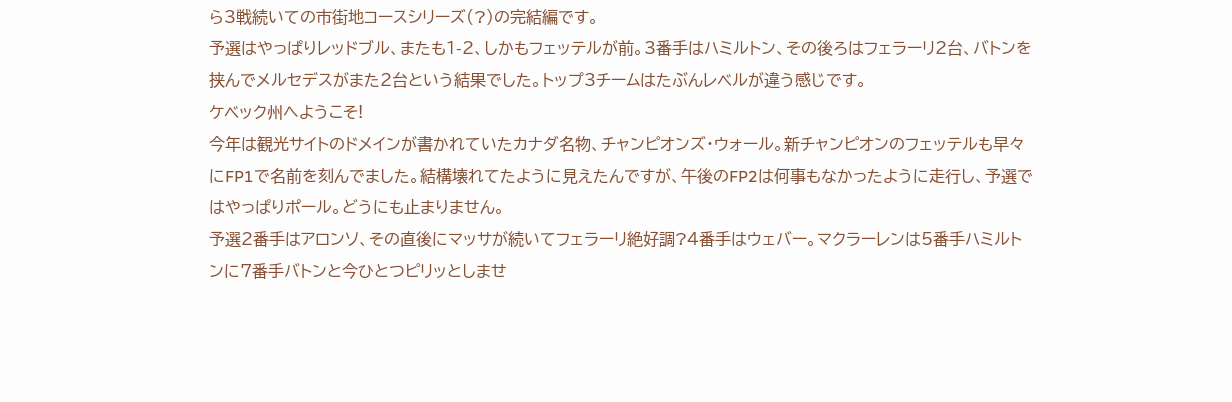ら3戦続いての市街地コースシリーズ(?)の完結編です。
予選はやっぱりレッドブル、またも1-2、しかもフェッテルが前。3番手はハミルトン、その後ろはフェラーリ2台、バトンを挟んでメルセデスがまた2台という結果でした。トップ3チームはたぶんレベルが違う感じです。
ケベック州へようこそ!
今年は観光サイトのドメインが書かれていたカナダ名物、チャンピオンズ・ウォール。新チャンピオンのフェッテルも早々にFP1で名前を刻んでました。結構壊れてたように見えたんですが、午後のFP2は何事もなかったように走行し、予選ではやっぱりポール。どうにも止まりません。
予選2番手はアロンソ、その直後にマッサが続いてフェラーリ絶好調?4番手はウェバー。マクラーレンは5番手ハミルトンに7番手バトンと今ひとつピリッとしませ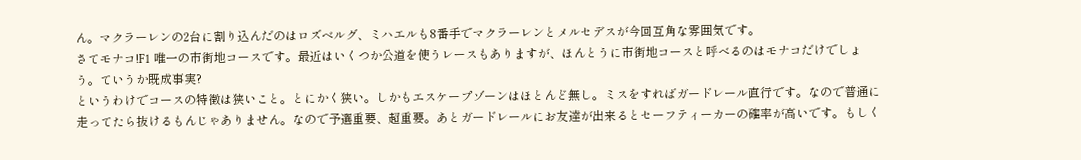ん。マクラーレンの2台に割り込んだのはロズベルグ、ミハエルも8番手でマクラーレンとメルセデスが今回互角な雰囲気です。
さてモナコ!F1 唯一の市街地コースです。最近はいくつか公道を使うレースもありますが、ほんとうに市街地コースと呼べるのはモナコだけでしょう。ていうか既成事実?
というわけでコースの特徴は狭いこと。とにかく狭い。しかもエスケープゾーンはほとんど無し。ミスをすればガードレール直行です。なので普通に走ってたら抜けるもんじゃありません。なので予選重要、超重要。あとガードレールにお友達が出来るとセーフティーカーの確率が高いです。もしく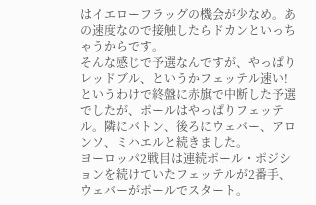はイエローフラッグの機会が少なめ。あの速度なので接触したらドカンといっちゃうからです。
そんな感じで予選なんですが、やっぱりレッドブル、というかフェッテル速い!というわけで終盤に赤旗で中断した予選でしたが、ポールはやっぱりフェッテル。隣にバトン、後ろにウェバー、アロンソ、ミハエルと続きました。
ヨーロッパ2戦目は連続ポール・ポジションを続けていたフェッテルが2番手、ウェバーがポールでスタート。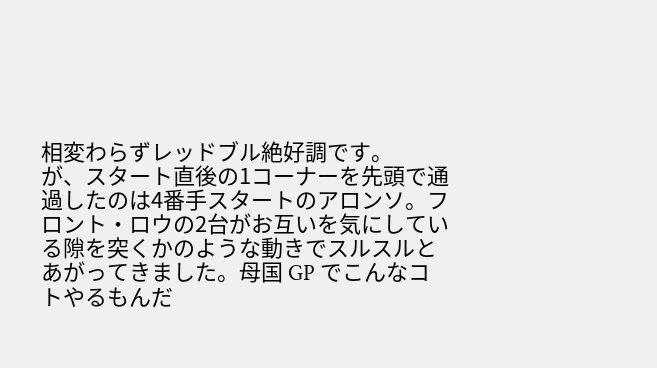相変わらずレッドブル絶好調です。
が、スタート直後の1コーナーを先頭で通過したのは4番手スタートのアロンソ。フロント・ロウの2台がお互いを気にしている隙を突くかのような動きでスルスルとあがってきました。母国 GP でこんなコトやるもんだ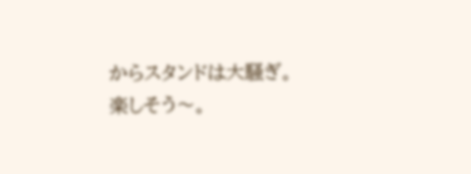からスタンドは大騒ぎ。楽しそう〜。